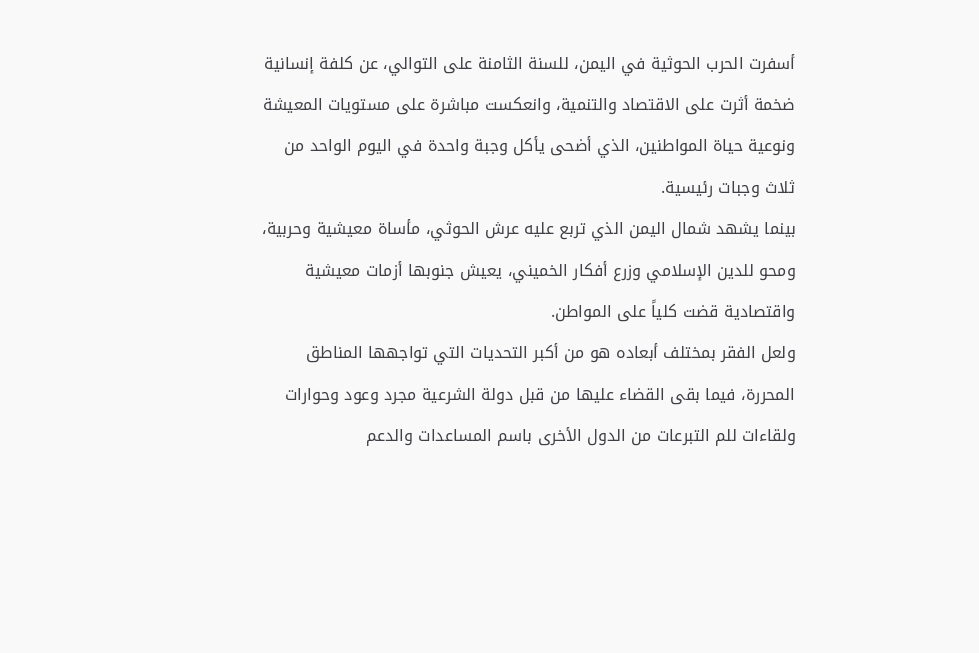أسفرت الحرب الحوثية في اليمن، للسنة الثامنة على التوالي، عن كلفة إنسانية ضخمة أثرت على الاقتصاد والتنمية، وانعكست مباشرة على مستويات المعيشة ونوعية حياة المواطنين، الذي أضحى يأكل وجبة واحدة في اليوم الواحد من ثلاث وجبات رئيسية.
بينما يشهد شمال اليمن الذي تربع عليه عرش الحوثي، مأساة معيشية وحربية، ومحو للدين الإسلامي وزرع أفكار الخميني، يعيش جنوبها أزمات معيشية واقتصادية قضت كلياً على المواطن.
ولعل الفقر بمختلف أبعاده هو من أكبر التحديات التي تواجهها المناطق المحررة، فيما بقى القضاء عليها من قبل دولة الشرعية مجرد وعود وحوارات ولقاءات للم التبرعات من الدول الأخرى باسم المساعدات والدعم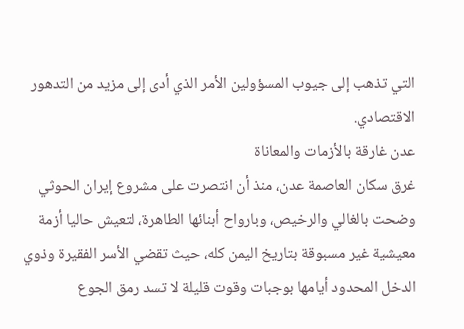التي تذهب إلى جيوب المسؤولين الأمر الذي أدى إلى مزيد من التدهور الاقتصادي.
عدن غارقة بالأزمات والمعاناة
غرق سكان العاصمة عدن، منذ أن انتصرت على مشروع إيران الحوثي وضحت بالغالي والرخيص، وبارواح أبنائها الطاهرة، لتعيش حاليا أزمة معيشية غير مسبوقة بتاريخ اليمن كله، حيث تقضي الأسر الفقيرة وذوي الدخل المحدود أيامها بوجبات وقوت قليلة لا تسد رمق الجوع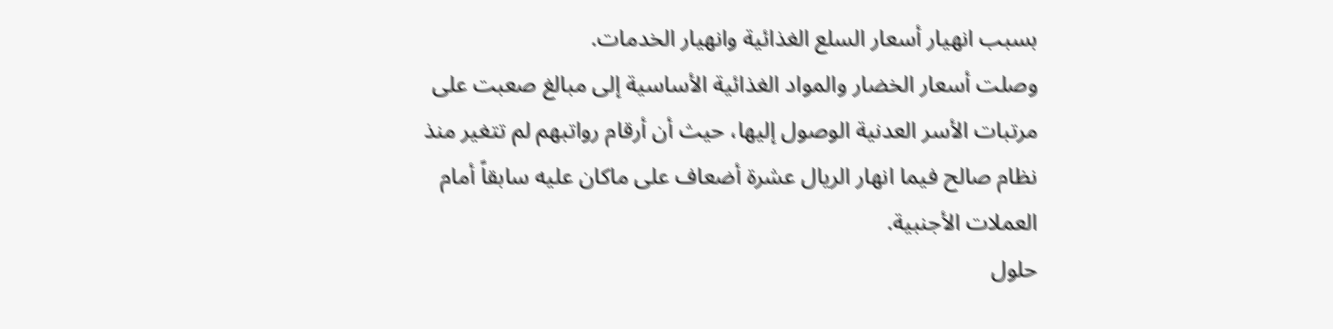بسبب انهيار أسعار السلع الغذائية وانهيار الخدمات.
وصلت أسعار الخضار والمواد الغذائية الأساسية إلى مبالغ صعبت على مرتبات الأسر العدنية الوصول إليها، حيث أن أرقام رواتبهم لم تتغير منذ نظام صالح فيما انهار الريال عشرة أضعاف على ماكان عليه سابقاً أمام العملات الأجنبية.
حلول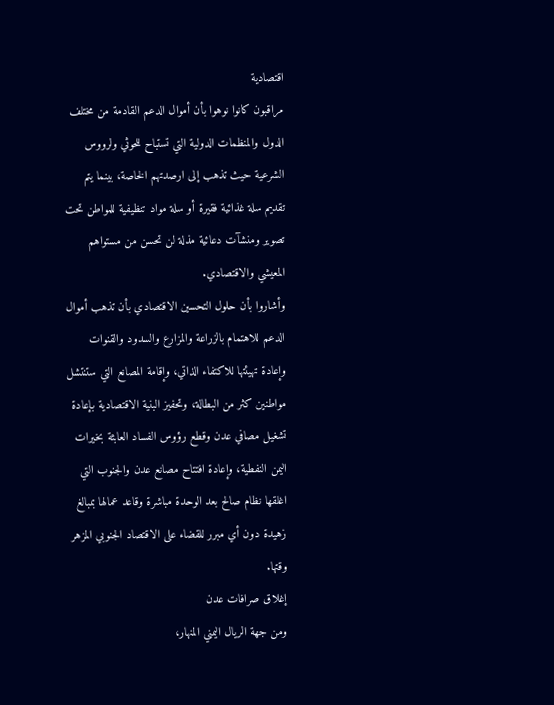اقتصادية
مراقبون كانوا نوهوا بأن أموال الدعم القادمة من مختلف الدول والمنظمات الدولية التي تستباح للحوثي ولرووس الشرعية حيث تذهب إلى ارصدتهم الخاصة، بينما يتم تقديم سلة غذائية فقيرة أو سلة مواد تنظيفية للمواطن تحت تصوير ومنشآت دعائية مذلة لن تحسن من مستواهم المعيشي والاقتصادي.
وأشاروا بأن حلول التحسين الاقتصادي بأن تذهب أموال الدعم للاهتمام بالزراعة والمزارع والسدود والقنوات وإعادة تهيئتها للاكتفاء الذاتي، وإقامة المصانع التي ستنتشل مواطنين كثر من البطالة، وتحفيز البنية الاقتصادية بإعادة تشغيل مصافي عدن وقطع رؤوس الفساد العابثة بخيرات اليمن النفطية، وإعادة افتتاح مصانع عدن والجنوب التي اغلقها نظام صالح بعد الوحدة مباشرة وقاعد عمالها بمبالغ زهيدة دون أي مبرر للقضاء على الاقتصاد الجنوبي المزهر وقتها.
إغلاق صرافات عدن
ومن جهة الريال اليمني المنهار،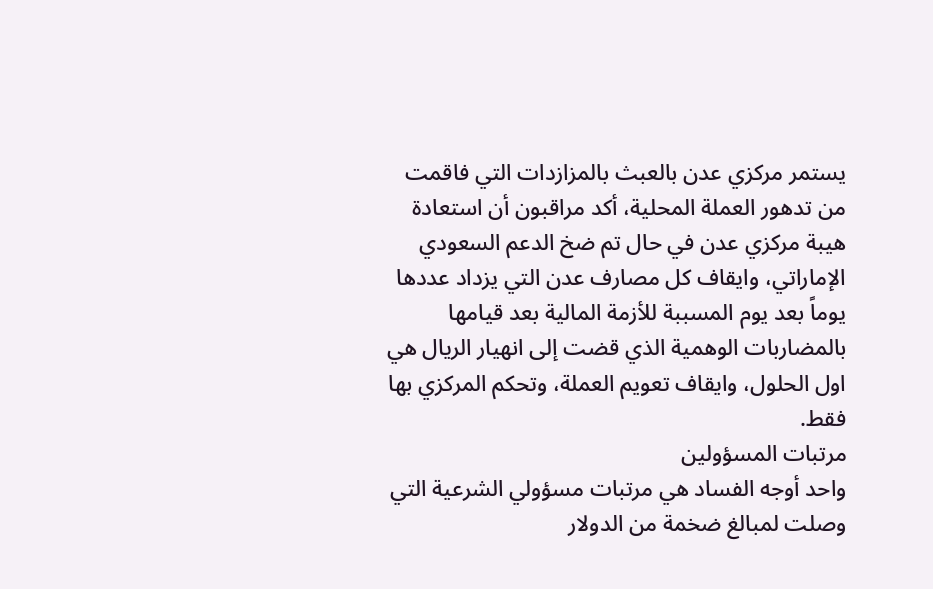يستمر مركزي عدن بالعبث بالمزازدات التي فاقمت من تدهور العملة المحلية، أكد مراقبون أن استعادة هيبة مركزي عدن في حال تم ضخ الدعم السعودي الإماراتي، وايقاف كل مصارف عدن التي يزداد عددها يوماً بعد يوم المسببة للأزمة المالية بعد قيامها بالمضاربات الوهمية الذي قضت إلى انهيار الريال هي اول الحلول، وايقاف تعويم العملة، وتحكم المركزي بها فقط.
مرتبات المسؤولين
واحد أوجه الفساد هي مرتبات مسؤولي الشرعية التي وصلت لمبالغ ضخمة من الدولار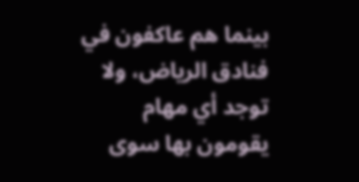بينما هم عاكفون في فنادق الرياض، ولا توجد أي مهام يقومون بها سوى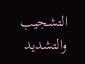التشجيب والتشديد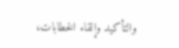والتأكيد وإلقاء الخطابات،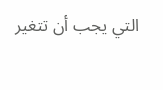التي يجب أن تتغير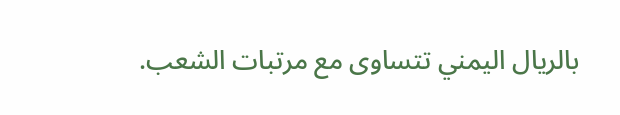بالريال اليمني تتساوى مع مرتبات الشعب.